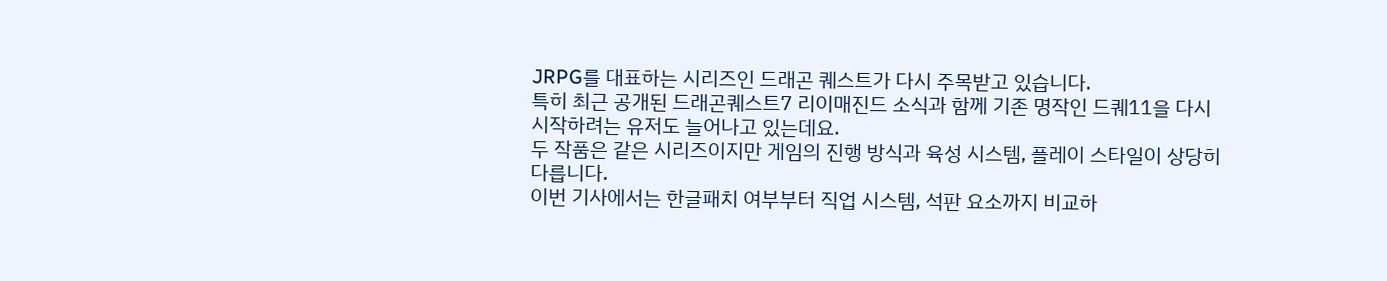JRPG를 대표하는 시리즈인 드래곤 퀘스트가 다시 주목받고 있습니다.
특히 최근 공개된 드래곤퀘스트7 리이매진드 소식과 함께 기존 명작인 드퀘11을 다시 시작하려는 유저도 늘어나고 있는데요.
두 작품은 같은 시리즈이지만 게임의 진행 방식과 육성 시스템, 플레이 스타일이 상당히 다릅니다.
이번 기사에서는 한글패치 여부부터 직업 시스템, 석판 요소까지 비교하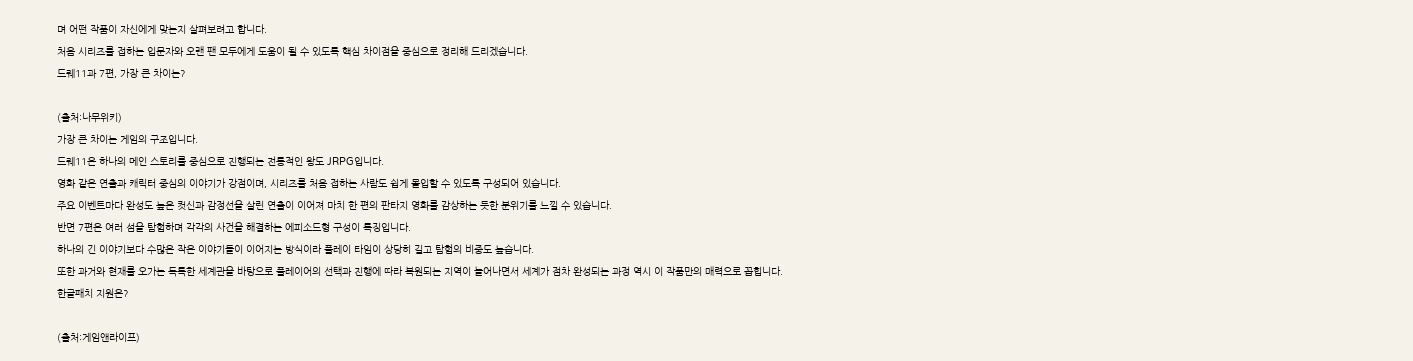며 어떤 작품이 자신에게 맞는지 살펴보려고 합니다.
처음 시리즈를 접하는 입문자와 오랜 팬 모두에게 도움이 될 수 있도록 핵심 차이점을 중심으로 정리해 드리겠습니다.
드퀘11과 7편, 가장 큰 차이는?

(출처:나무위키)
가장 큰 차이는 게임의 구조입니다.
드퀘11은 하나의 메인 스토리를 중심으로 진행되는 전통적인 왕도 JRPG입니다.
영화 같은 연출과 캐릭터 중심의 이야기가 강점이며, 시리즈를 처음 접하는 사람도 쉽게 몰입할 수 있도록 구성되어 있습니다.
주요 이벤트마다 완성도 높은 컷신과 감정선을 살린 연출이 이어져 마치 한 편의 판타지 영화를 감상하는 듯한 분위기를 느낄 수 있습니다.
반면 7편은 여러 섬을 탐험하며 각각의 사건을 해결하는 에피소드형 구성이 특징입니다.
하나의 긴 이야기보다 수많은 작은 이야기들이 이어지는 방식이라 플레이 타임이 상당히 길고 탐험의 비중도 높습니다.
또한 과거와 현재를 오가는 독특한 세계관을 바탕으로 플레이어의 선택과 진행에 따라 복원되는 지역이 늘어나면서 세계가 점차 완성되는 과정 역시 이 작품만의 매력으로 꼽힙니다.
한글패치 지원은?

(출처:게임앤라이프)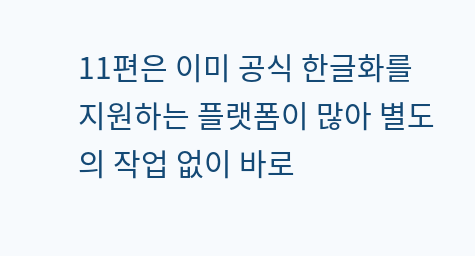11편은 이미 공식 한글화를 지원하는 플랫폼이 많아 별도의 작업 없이 바로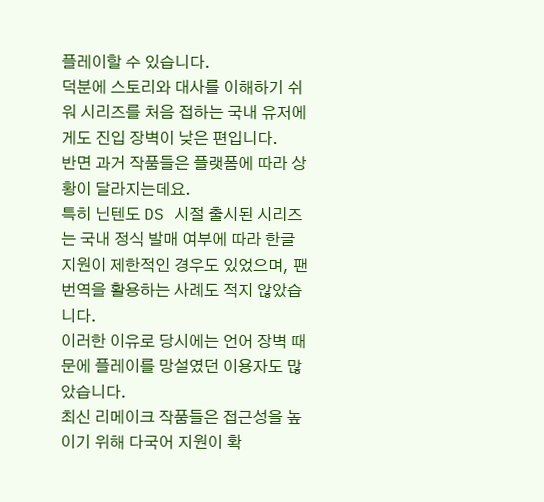플레이할 수 있습니다.
덕분에 스토리와 대사를 이해하기 쉬워 시리즈를 처음 접하는 국내 유저에게도 진입 장벽이 낮은 편입니다.
반면 과거 작품들은 플랫폼에 따라 상황이 달라지는데요.
특히 닌텐도 DS 시절 출시된 시리즈는 국내 정식 발매 여부에 따라 한글 지원이 제한적인 경우도 있었으며, 팬 번역을 활용하는 사례도 적지 않았습니다.
이러한 이유로 당시에는 언어 장벽 때문에 플레이를 망설였던 이용자도 많았습니다.
최신 리메이크 작품들은 접근성을 높이기 위해 다국어 지원이 확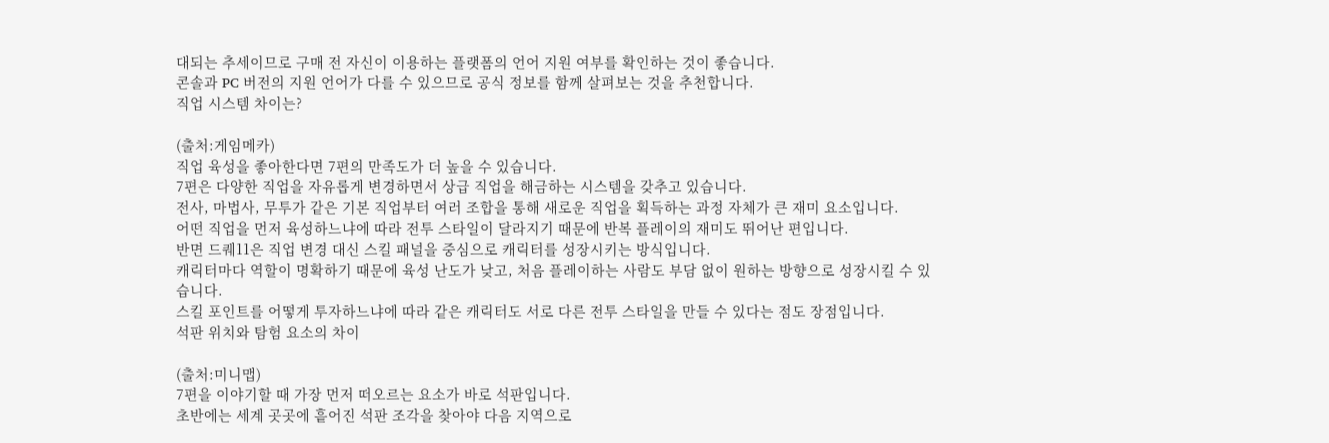대되는 추세이므로 구매 전 자신이 이용하는 플랫폼의 언어 지원 여부를 확인하는 것이 좋습니다.
콘솔과 PC 버전의 지원 언어가 다를 수 있으므로 공식 정보를 함께 살펴보는 것을 추천합니다.
직업 시스템 차이는?

(출처:게임메카)
직업 육성을 좋아한다면 7편의 만족도가 더 높을 수 있습니다.
7편은 다양한 직업을 자유롭게 변경하면서 상급 직업을 해금하는 시스템을 갖추고 있습니다.
전사, 마법사, 무투가 같은 기본 직업부터 여러 조합을 통해 새로운 직업을 획득하는 과정 자체가 큰 재미 요소입니다.
어떤 직업을 먼저 육성하느냐에 따라 전투 스타일이 달라지기 때문에 반복 플레이의 재미도 뛰어난 편입니다.
반면 드퀘11은 직업 변경 대신 스킬 패널을 중심으로 캐릭터를 성장시키는 방식입니다.
캐릭터마다 역할이 명확하기 때문에 육성 난도가 낮고, 처음 플레이하는 사람도 부담 없이 원하는 방향으로 성장시킬 수 있습니다.
스킬 포인트를 어떻게 투자하느냐에 따라 같은 캐릭터도 서로 다른 전투 스타일을 만들 수 있다는 점도 장점입니다.
석판 위치와 탐험 요소의 차이

(출처:미니맵)
7편을 이야기할 때 가장 먼저 떠오르는 요소가 바로 석판입니다.
초반에는 세계 곳곳에 흩어진 석판 조각을 찾아야 다음 지역으로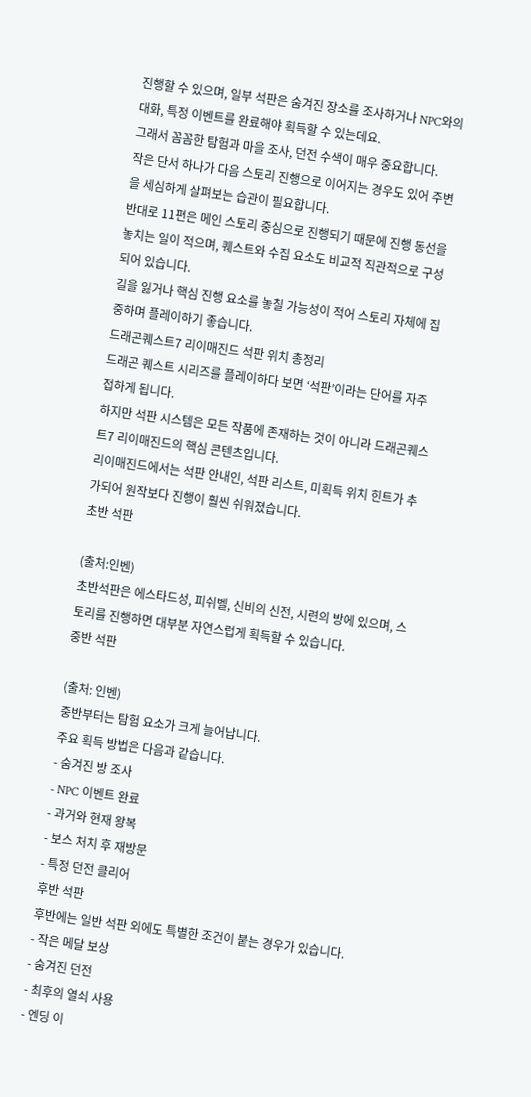진행할 수 있으며, 일부 석판은 숨겨진 장소를 조사하거나 NPC와의 대화, 특정 이벤트를 완료해야 획득할 수 있는데요.
그래서 꼼꼼한 탐험과 마을 조사, 던전 수색이 매우 중요합니다.
작은 단서 하나가 다음 스토리 진행으로 이어지는 경우도 있어 주변을 세심하게 살펴보는 습관이 필요합니다.
반대로 11편은 메인 스토리 중심으로 진행되기 때문에 진행 동선을 놓치는 일이 적으며, 퀘스트와 수집 요소도 비교적 직관적으로 구성되어 있습니다.
길을 잃거나 핵심 진행 요소를 놓칠 가능성이 적어 스토리 자체에 집중하며 플레이하기 좋습니다.
드래곤퀘스트7 리이매진드 석판 위치 총정리
드래곤 퀘스트 시리즈를 플레이하다 보면 ‘석판’이라는 단어를 자주 접하게 됩니다.
하지만 석판 시스템은 모든 작품에 존재하는 것이 아니라 드래곤퀘스트7 리이매진드의 핵심 콘텐츠입니다.
리이매진드에서는 석판 안내인, 석판 리스트, 미획득 위치 힌트가 추가되어 원작보다 진행이 훨씬 쉬워졌습니다.
초반 석판

(출처:인벤)
초반석판은 에스타드성, 피쉬벨, 신비의 신전, 시련의 방에 있으며, 스토리를 진행하면 대부분 자연스럽게 획득할 수 있습니다.
중반 석판

(출처: 인벤)
중반부터는 탐험 요소가 크게 늘어납니다.
주요 획득 방법은 다음과 같습니다.
- 숨겨진 방 조사
- NPC 이벤트 완료
- 과거와 현재 왕복
- 보스 처치 후 재방문
- 특정 던전 클리어
후반 석판
후반에는 일반 석판 외에도 특별한 조건이 붙는 경우가 있습니다.
- 작은 메달 보상
- 숨겨진 던전
- 최후의 열쇠 사용
- 엔딩 이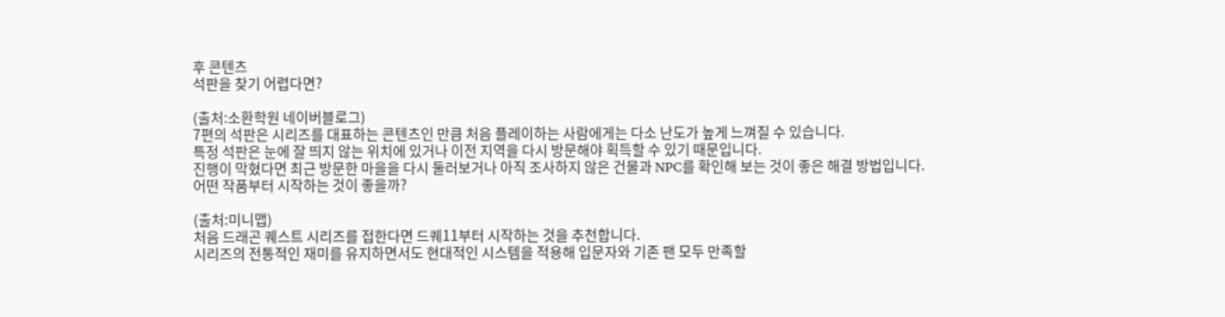후 콘텐츠
석판을 찾기 어렵다면?

(출처:소환학원 네이버블로그)
7편의 석판은 시리즈를 대표하는 콘텐츠인 만큼 처음 플레이하는 사람에게는 다소 난도가 높게 느껴질 수 있습니다.
특정 석판은 눈에 잘 띄지 않는 위치에 있거나 이전 지역을 다시 방문해야 획득할 수 있기 때문입니다.
진행이 막혔다면 최근 방문한 마을을 다시 둘러보거나 아직 조사하지 않은 건물과 NPC를 확인해 보는 것이 좋은 해결 방법입니다.
어떤 작품부터 시작하는 것이 좋을까?

(출처:미니맵)
처음 드래곤 퀘스트 시리즈를 접한다면 드퀘11부터 시작하는 것을 추천합니다.
시리즈의 전통적인 재미를 유지하면서도 현대적인 시스템을 적용해 입문자와 기존 팬 모두 만족할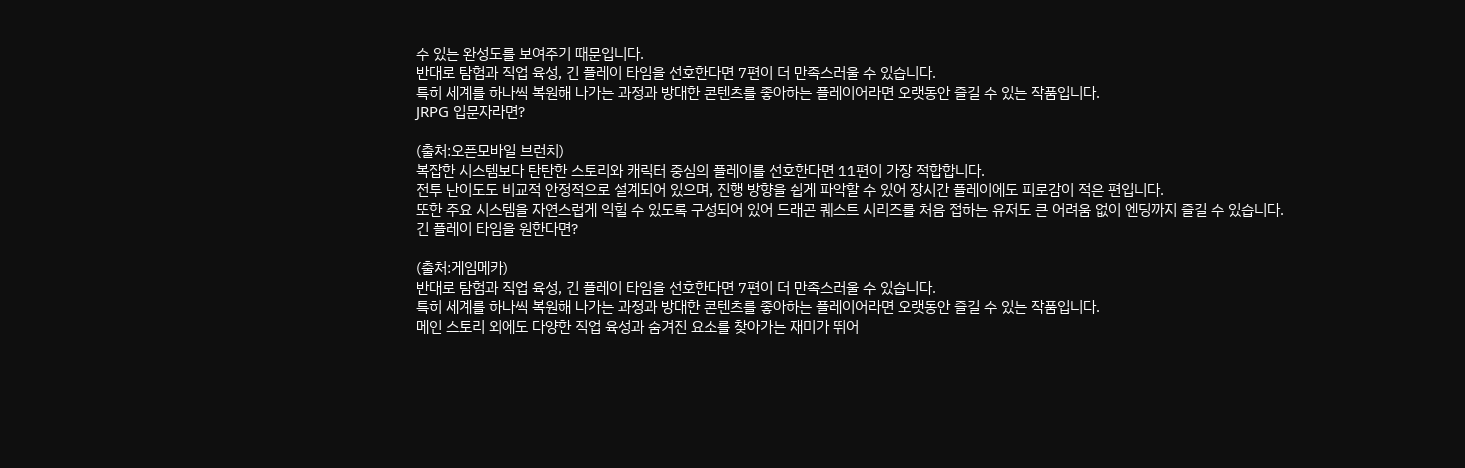수 있는 완성도를 보여주기 때문입니다.
반대로 탐험과 직업 육성, 긴 플레이 타임을 선호한다면 7편이 더 만족스러울 수 있습니다.
특히 세계를 하나씩 복원해 나가는 과정과 방대한 콘텐츠를 좋아하는 플레이어라면 오랫동안 즐길 수 있는 작품입니다.
JRPG 입문자라면?

(출처:오픈모바일 브런치)
복잡한 시스템보다 탄탄한 스토리와 캐릭터 중심의 플레이를 선호한다면 11편이 가장 적합합니다.
전투 난이도도 비교적 안정적으로 설계되어 있으며, 진행 방향을 쉽게 파악할 수 있어 장시간 플레이에도 피로감이 적은 편입니다.
또한 주요 시스템을 자연스럽게 익힐 수 있도록 구성되어 있어 드래곤 퀘스트 시리즈를 처음 접하는 유저도 큰 어려움 없이 엔딩까지 즐길 수 있습니다.
긴 플레이 타임을 원한다면?

(출처:게임메카)
반대로 탐험과 직업 육성, 긴 플레이 타임을 선호한다면 7편이 더 만족스러울 수 있습니다.
특히 세계를 하나씩 복원해 나가는 과정과 방대한 콘텐츠를 좋아하는 플레이어라면 오랫동안 즐길 수 있는 작품입니다.
메인 스토리 외에도 다양한 직업 육성과 숨겨진 요소를 찾아가는 재미가 뛰어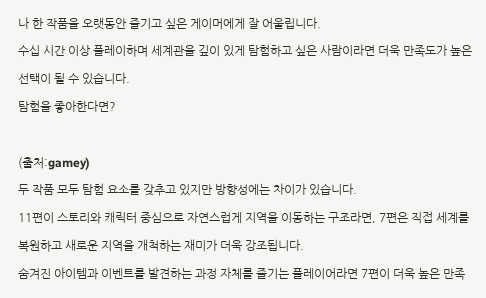나 한 작품을 오랫동안 즐기고 싶은 게이머에게 잘 어울립니다.
수십 시간 이상 플레이하며 세계관을 깊이 있게 탐험하고 싶은 사람이라면 더욱 만족도가 높은 선택이 될 수 있습니다.
탐험을 좋아한다면?

(출처:gamey)
두 작품 모두 탐험 요소를 갖추고 있지만 방향성에는 차이가 있습니다.
11편이 스토리와 캐릭터 중심으로 자연스럽게 지역을 이동하는 구조라면, 7편은 직접 세계를 복원하고 새로운 지역을 개척하는 재미가 더욱 강조됩니다.
숨겨진 아이템과 이벤트를 발견하는 과정 자체를 즐기는 플레이어라면 7편이 더욱 높은 만족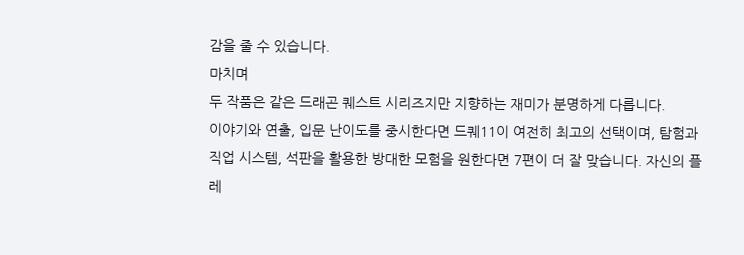감을 줄 수 있습니다.
마치며
두 작품은 같은 드래곤 퀘스트 시리즈지만 지향하는 재미가 분명하게 다릅니다.
이야기와 연출, 입문 난이도를 중시한다면 드퀘11이 여전히 최고의 선택이며, 탐험과 직업 시스템, 석판을 활용한 방대한 모험을 원한다면 7편이 더 잘 맞습니다. 자신의 플레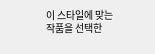이 스타일에 맞는 작품을 선택한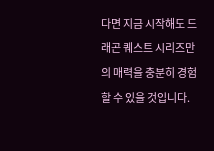다면 지금 시작해도 드래곤 퀘스트 시리즈만의 매력을 충분히 경험할 수 있을 것입니다.